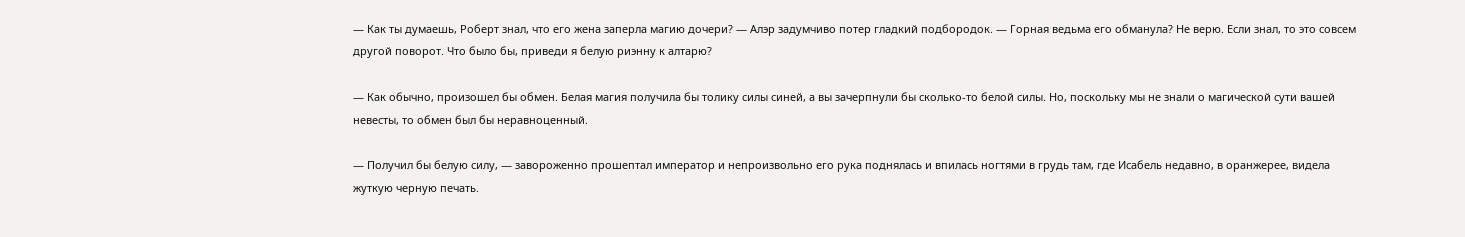— Как ты думаешь, Роберт знал, что его жена заперла магию дочери? — Алэр задумчиво потер гладкий подбородок. — Горная ведьма его обманула? Не верю. Если знал, то это совсем другой поворот. Что было бы, приведи я белую риэнну к алтарю?

— Как обычно, произошел бы обмен. Белая магия получила бы толику силы синей, а вы зачерпнули бы сколько-то белой силы. Но, поскольку мы не знали о магической сути вашей невесты, то обмен был бы неравноценный.

— Получил бы белую силу, — завороженно прошептал император и непроизвольно его рука поднялась и впилась ногтями в грудь там, где Исабель недавно, в оранжерее, видела жуткую черную печать.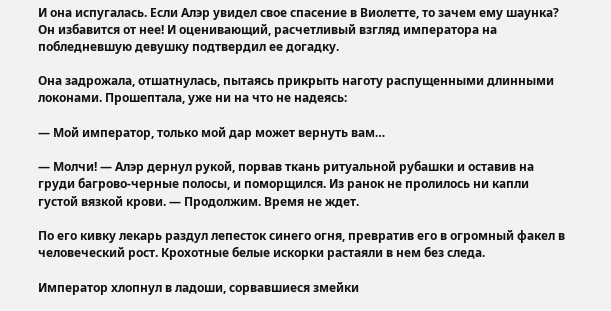И она испугалась. Если Алэр увидел свое спасение в Виолетте, то зачем ему шаунка? Он избавится от нее! И оценивающий, расчетливый взгляд императора на побледневшую девушку подтвердил ее догадку.

Она задрожала, отшатнулась, пытаясь прикрыть наготу распущенными длинными локонами. Прошептала, уже ни на что не надеясь:

— Мой император, только мой дар может вернуть вам…

— Молчи! — Алэр дернул рукой, порвав ткань ритуальной рубашки и оставив на груди багрово-черные полосы, и поморщился. Из ранок не пролилось ни капли густой вязкой крови. — Продолжим. Время не ждет.

По его кивку лекарь раздул лепесток синего огня, превратив его в огромный факел в человеческий рост. Крохотные белые искорки растаяли в нем без следа.

Император хлопнул в ладоши, сорвавшиеся змейки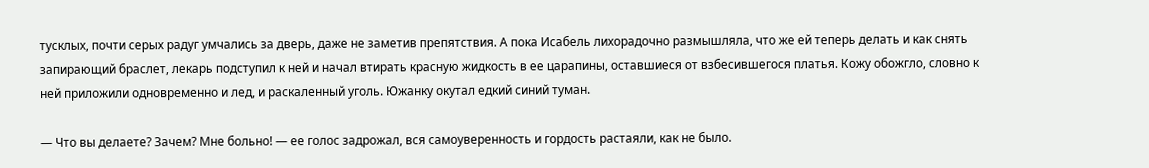тусклых, почти серых радуг умчались за дверь, даже не заметив препятствия. А пока Исабель лихорадочно размышляла, что же ей теперь делать и как снять запирающий браслет, лекарь подступил к ней и начал втирать красную жидкость в ее царапины, оставшиеся от взбесившегося платья. Кожу обожгло, словно к ней приложили одновременно и лед, и раскаленный уголь. Южанку окутал едкий синий туман.

— Что вы делаете? Зачем? Мне больно! — ее голос задрожал, вся самоуверенность и гордость растаяли, как не было.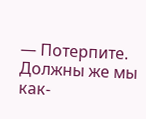— Потерпите. Должны же мы как-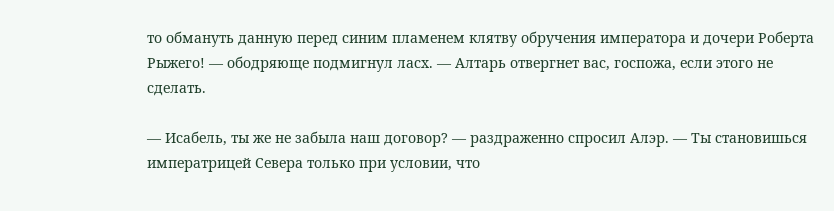то обмануть данную перед синим пламенем клятву обручения императора и дочери Роберта Рыжего! — ободряюще подмигнул ласх. — Алтарь отвергнет вас, госпожа, если этого не сделать.

— Исабель, ты же не забыла наш договор? — раздраженно спросил Алэр. — Ты становишься императрицей Севера только при условии, что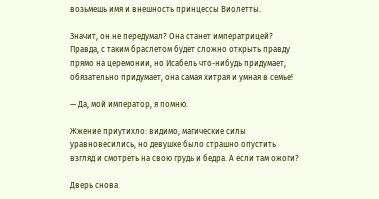возьмешь имя и внешность принцессы Виолетты.

Значит, он не передумал? Она станет императрицей? Правда, с таким браслетом будет сложно открыть правду прямо на церемонии, но Исабель что-нибудь придумает, обязательно придумает, она самая хитрая и умная в семье!

— Да, мой император, я помню.

Жжение приутихло: видимо, магические силы уравновесились, но девушке было страшно опустить взгляд и смотреть на свою грудь и бедра. А если там ожоги?

Дверь снова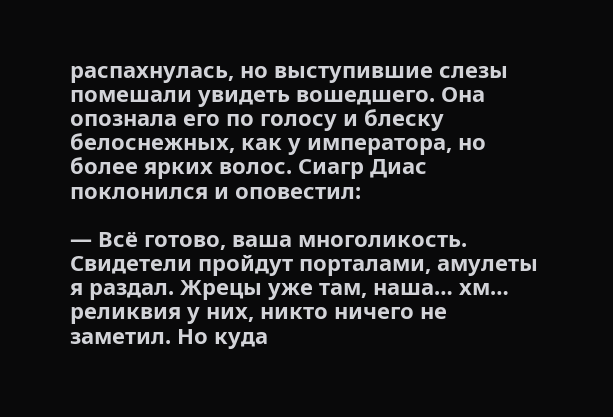распахнулась, но выступившие слезы помешали увидеть вошедшего. Она опознала его по голосу и блеску белоснежных, как у императора, но более ярких волос. Сиагр Диас поклонился и оповестил:

— Всё готово, ваша многоликость. Свидетели пройдут порталами, амулеты я раздал. Жрецы уже там, наша… хм… реликвия у них, никто ничего не заметил. Но куда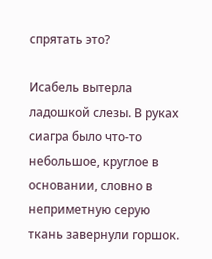спрятать это?

Исабель вытерла ладошкой слезы. В руках сиагра было что-то небольшое, круглое в основании, словно в неприметную серую ткань завернули горшок.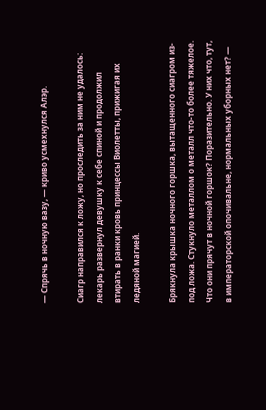— Спрячь в ночную вазу, — криво усмехнулся Алэр.

Сиагр направился к ложу, но проследить за ним не удалось: лекарь развернул девушку к себе спиной и продолжил втирать в ранки кровь принцессы Виолетты, прижигая их ледяной магией.

Брякнула крышка ночного горшка, вытащенного сиагром из-под ложа. Стукнуло металлом о металл что-то более тяжелое. Что они прячут в ночной горшок? Поразительно. У них что, тут, в императорской опочивальне, нормальных уборных нет? —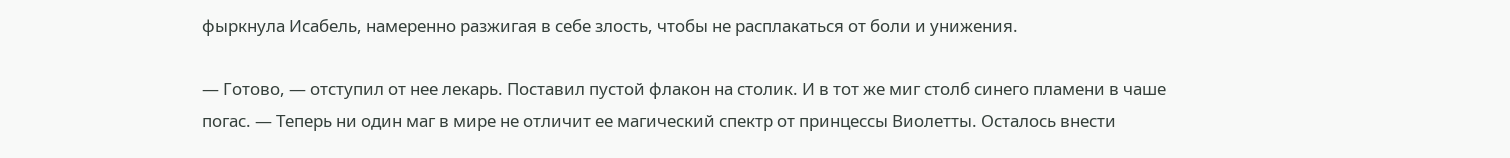фыркнула Исабель, намеренно разжигая в себе злость, чтобы не расплакаться от боли и унижения.

— Готово, — отступил от нее лекарь. Поставил пустой флакон на столик. И в тот же миг столб синего пламени в чаше погас. — Теперь ни один маг в мире не отличит ее магический спектр от принцессы Виолетты. Осталось внести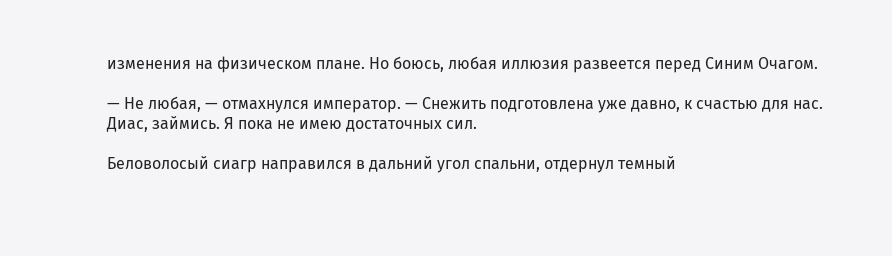изменения на физическом плане. Но боюсь, любая иллюзия развеется перед Синим Очагом.

— Не любая, — отмахнулся император. — Снежить подготовлена уже давно, к счастью для нас. Диас, займись. Я пока не имею достаточных сил.

Беловолосый сиагр направился в дальний угол спальни, отдернул темный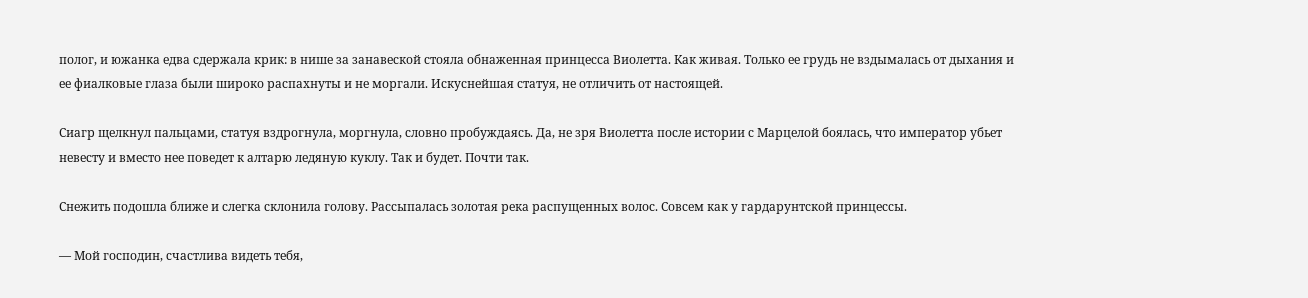полог, и южанка едва сдержала крик: в нише за занавеской стояла обнаженная принцесса Виолетта. Как живая. Только ее грудь не вздымалась от дыхания и ее фиалковые глаза были широко распахнуты и не моргали. Искуснейшая статуя, не отличить от настоящей.

Сиагр щелкнул пальцами, статуя вздрогнула, моргнула, словно пробуждаясь. Да, не зря Виолетта после истории с Марцелой боялась, что император убьет невесту и вместо нее поведет к алтарю ледяную куклу. Так и будет. Почти так.

Снежить подошла ближе и слегка склонила голову. Рассыпалась золотая река распущенных волос. Совсем как у гардарунтской принцессы.

— Мой господин, счастлива видеть тебя,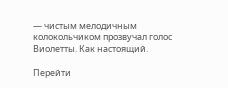— чистым мелодичным колокольчиком прозвучал голос Виолетты. Как настоящий.

Перейти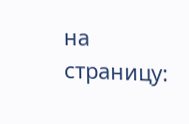на страницу: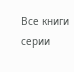Все книги серии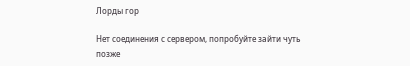Лорды гор

Нет соединения с сервером, попробуйте зайти чуть позже